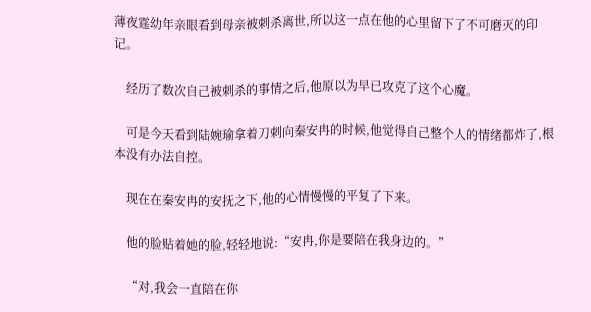薄夜霆幼年亲眼看到母亲被刺杀离世,所以这一点在他的心里留下了不可磨灭的印记。

    经历了数次自己被刺杀的事情之后,他原以为早已攻克了这个心魔。

    可是今天看到陆婉瑜拿着刀刺向秦安冉的时候,他觉得自己整个人的情绪都炸了,根本没有办法自控。

    现在在秦安冉的安抚之下,他的心情慢慢的平复了下来。

    他的脸贴着她的脸,轻轻地说:“安冉,你是要陪在我身边的。”

    “对,我会一直陪在你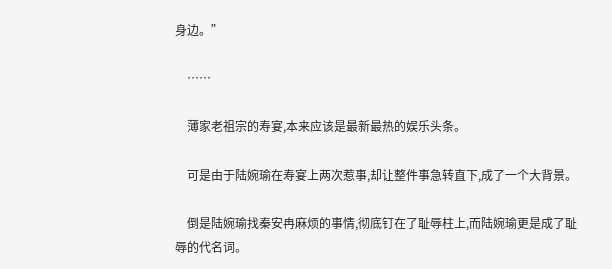身边。”

    ……

    薄家老祖宗的寿宴,本来应该是最新最热的娱乐头条。

    可是由于陆婉瑜在寿宴上两次惹事,却让整件事急转直下,成了一个大背景。

    倒是陆婉瑜找秦安冉麻烦的事情,彻底钉在了耻辱柱上,而陆婉瑜更是成了耻辱的代名词。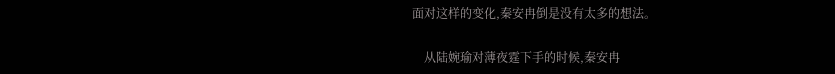面对这样的变化,秦安冉倒是没有太多的想法。

    从陆婉瑜对薄夜霆下手的时候,秦安冉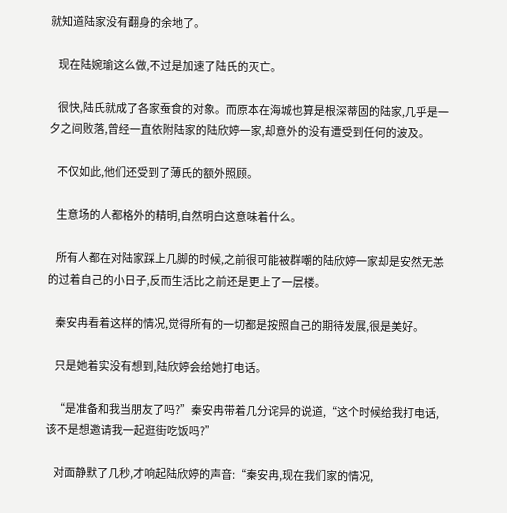就知道陆家没有翻身的余地了。

    现在陆婉瑜这么做,不过是加速了陆氏的灭亡。

    很快,陆氏就成了各家蚕食的对象。而原本在海城也算是根深蒂固的陆家,几乎是一夕之间败落,曾经一直依附陆家的陆欣婷一家,却意外的没有遭受到任何的波及。

    不仅如此,他们还受到了薄氏的额外照顾。

    生意场的人都格外的精明,自然明白这意味着什么。

    所有人都在对陆家踩上几脚的时候,之前很可能被群嘲的陆欣婷一家却是安然无恙的过着自己的小日子,反而生活比之前还是更上了一层楼。

    秦安冉看着这样的情况,觉得所有的一切都是按照自己的期待发展,很是美好。

    只是她着实没有想到,陆欣婷会给她打电话。

    “是准备和我当朋友了吗?”秦安冉带着几分诧异的说道,“这个时候给我打电话,该不是想邀请我一起逛街吃饭吗?”

    对面静默了几秒,才响起陆欣婷的声音:“秦安冉,现在我们家的情况,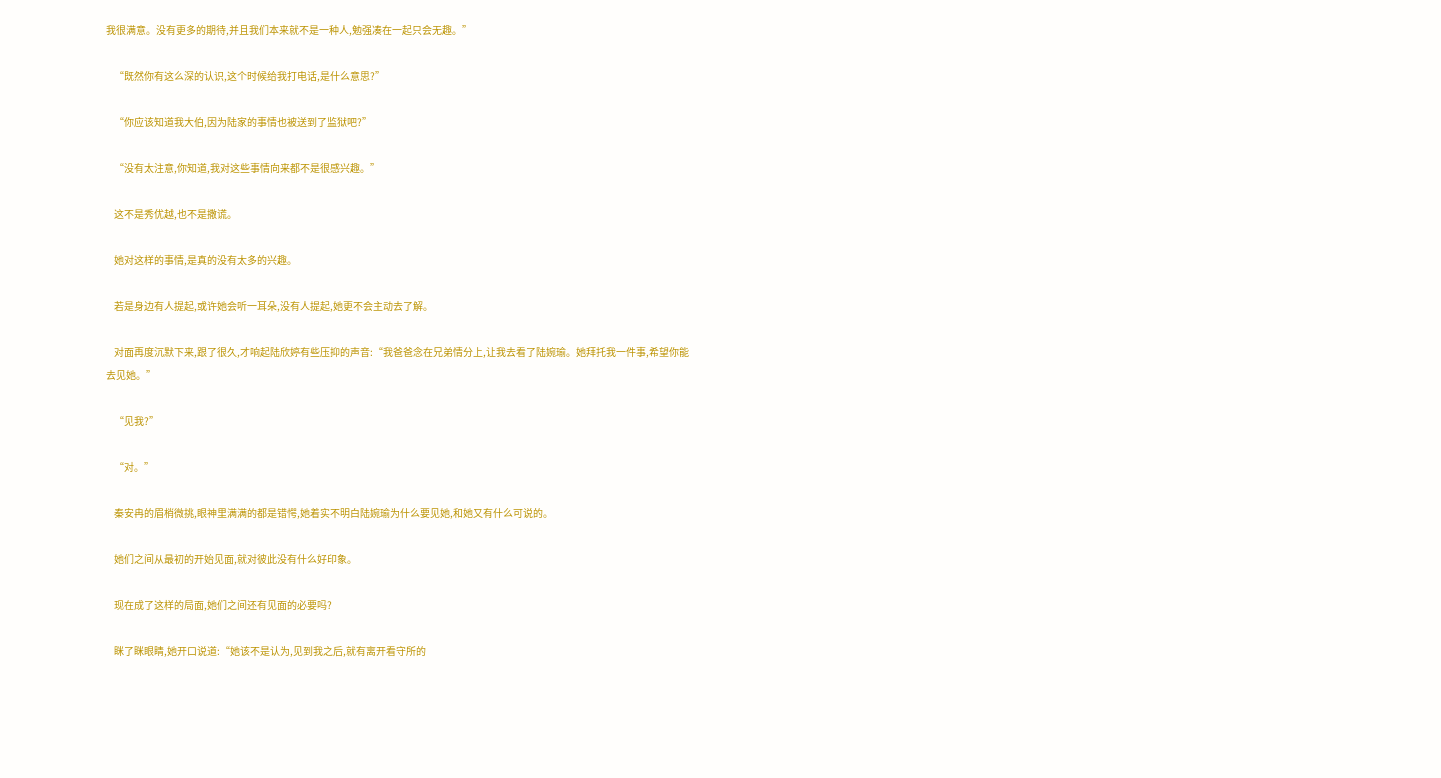我很满意。没有更多的期待,并且我们本来就不是一种人,勉强凑在一起只会无趣。”

    “既然你有这么深的认识,这个时候给我打电话,是什么意思?”

    “你应该知道我大伯,因为陆家的事情也被送到了监狱吧?”

    “没有太注意,你知道,我对这些事情向来都不是很感兴趣。”

    这不是秀优越,也不是撒谎。

    她对这样的事情,是真的没有太多的兴趣。

    若是身边有人提起,或许她会听一耳朵,没有人提起,她更不会主动去了解。

    对面再度沉默下来,跟了很久,才响起陆欣婷有些压抑的声音:“我爸爸念在兄弟情分上,让我去看了陆婉瑜。她拜托我一件事,希望你能去见她。”

    “见我?”

    “对。”

    秦安冉的眉梢微挑,眼神里满满的都是错愕,她着实不明白陆婉瑜为什么要见她,和她又有什么可说的。

    她们之间从最初的开始见面,就对彼此没有什么好印象。

    现在成了这样的局面,她们之间还有见面的必要吗?

    眯了眯眼睛,她开口说道:“她该不是认为,见到我之后,就有离开看守所的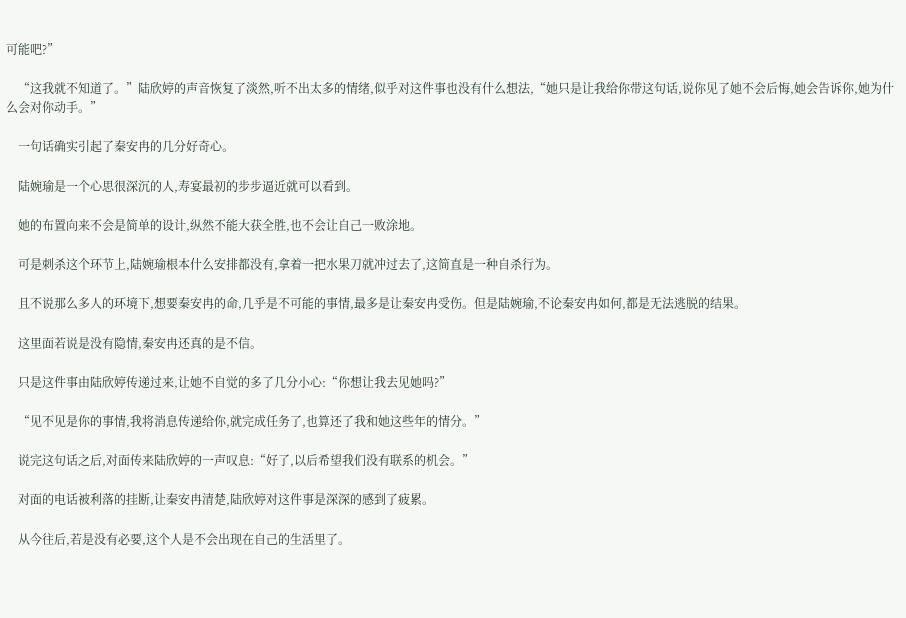可能吧?”

    “这我就不知道了。”陆欣婷的声音恢复了淡然,听不出太多的情绪,似乎对这件事也没有什么想法,“她只是让我给你带这句话,说你见了她不会后悔,她会告诉你,她为什么会对你动手。”

    一句话确实引起了秦安冉的几分好奇心。

    陆婉瑜是一个心思很深沉的人,寿宴最初的步步逼近就可以看到。

    她的布置向来不会是简单的设计,纵然不能大获全胜,也不会让自己一败涂地。

    可是刺杀这个环节上,陆婉瑜根本什么安排都没有,拿着一把水果刀就冲过去了,这简直是一种自杀行为。

    且不说那么多人的环境下,想要秦安冉的命,几乎是不可能的事情,最多是让秦安冉受伤。但是陆婉瑜,不论秦安冉如何,都是无法逃脱的结果。

    这里面若说是没有隐情,秦安冉还真的是不信。

    只是这件事由陆欣婷传递过来,让她不自觉的多了几分小心:“你想让我去见她吗?”

    “见不见是你的事情,我将消息传递给你,就完成任务了,也算还了我和她这些年的情分。”

    说完这句话之后,对面传来陆欣婷的一声叹息:“好了,以后希望我们没有联系的机会。”

    对面的电话被利落的挂断,让秦安冉清楚,陆欣婷对这件事是深深的感到了疲累。

    从今往后,若是没有必要,这个人是不会出现在自己的生活里了。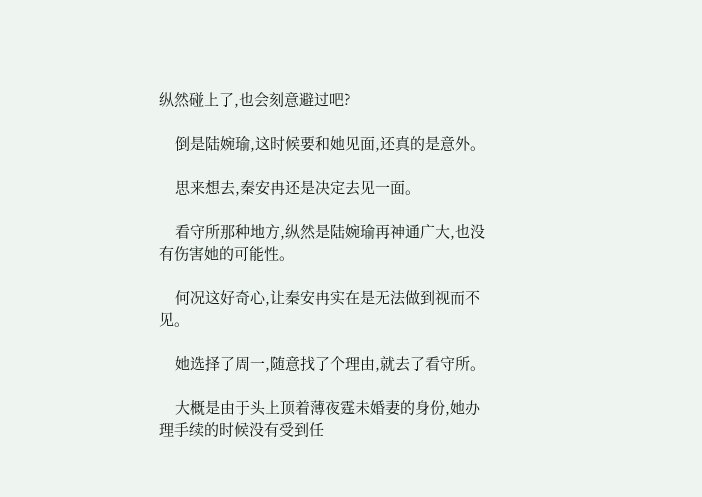纵然碰上了,也会刻意避过吧?

    倒是陆婉瑜,这时候要和她见面,还真的是意外。

    思来想去,秦安冉还是决定去见一面。

    看守所那种地方,纵然是陆婉瑜再神通广大,也没有伤害她的可能性。

    何况这好奇心,让秦安冉实在是无法做到视而不见。

    她选择了周一,随意找了个理由,就去了看守所。

    大概是由于头上顶着薄夜霆未婚妻的身份,她办理手续的时候没有受到任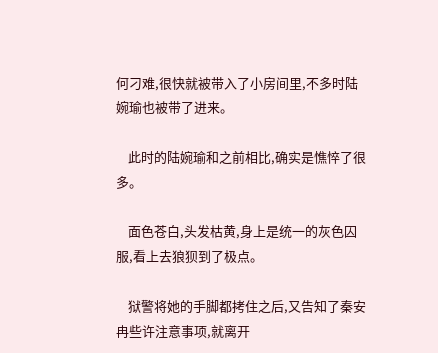何刁难,很快就被带入了小房间里,不多时陆婉瑜也被带了进来。

    此时的陆婉瑜和之前相比,确实是憔悴了很多。

    面色苍白,头发枯黄,身上是统一的灰色囚服,看上去狼狈到了极点。

    狱警将她的手脚都拷住之后,又告知了秦安冉些许注意事项,就离开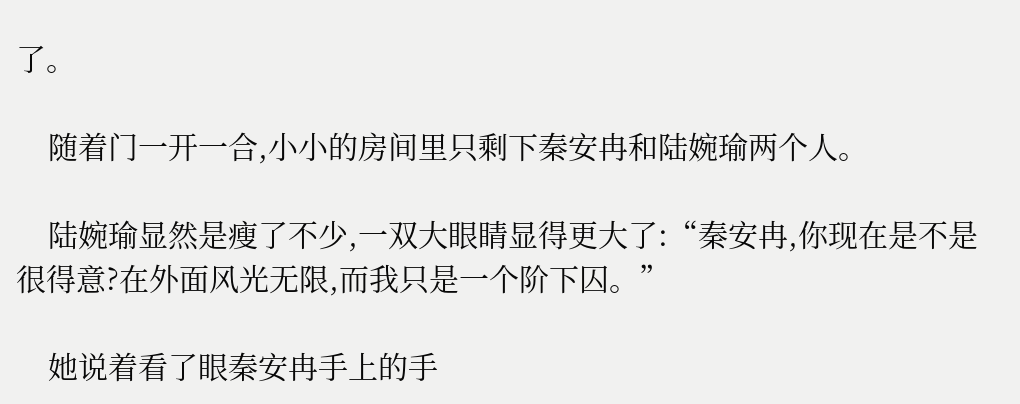了。

    随着门一开一合,小小的房间里只剩下秦安冉和陆婉瑜两个人。

    陆婉瑜显然是瘦了不少,一双大眼睛显得更大了:“秦安冉,你现在是不是很得意?在外面风光无限,而我只是一个阶下囚。”

    她说着看了眼秦安冉手上的手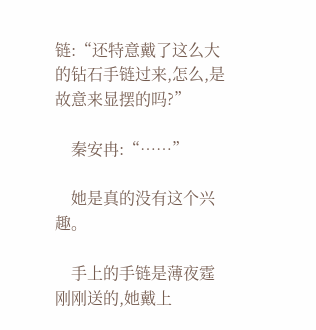链:“还特意戴了这么大的钻石手链过来,怎么,是故意来显摆的吗?”

    秦安冉:“……”

    她是真的没有这个兴趣。

    手上的手链是薄夜霆刚刚送的,她戴上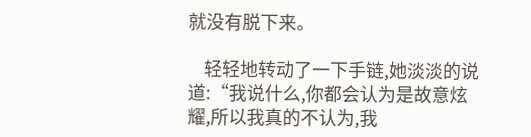就没有脱下来。

    轻轻地转动了一下手链,她淡淡的说道:“我说什么,你都会认为是故意炫耀,所以我真的不认为,我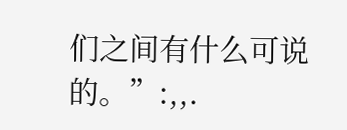们之间有什么可说的。”:,,.